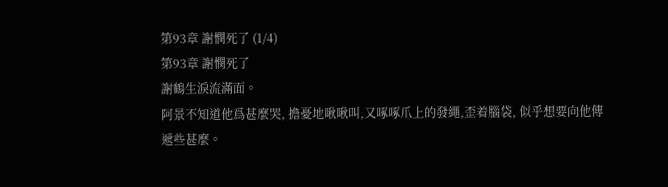第93章 謝憫死了 (1/4)
第93章 謝憫死了
謝鶴生淚流滿面。
阿景不知道他爲甚麼哭, 擔憂地啾啾叫,又啄啄爪上的發繩,歪着腦袋, 似乎想要向他傳遞些甚麼。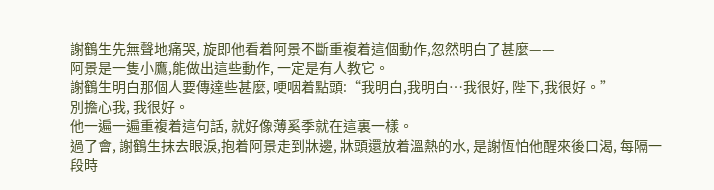謝鶴生先無聲地痛哭, 旋即他看着阿景不斷重複着這個動作,忽然明白了甚麼——
阿景是一隻小鷹,能做出這些動作, 一定是有人教它。
謝鶴生明白那個人要傳達些甚麼, 哽咽着點頭:“我明白,我明白…我很好, 陛下,我很好。”
別擔心我, 我很好。
他一遍一遍重複着這句話, 就好像薄奚季就在這裏一樣。
過了會, 謝鶴生抹去眼淚,抱着阿景走到牀邊, 牀頭還放着溫熱的水, 是謝恆怕他醒來後口渴, 每隔一段時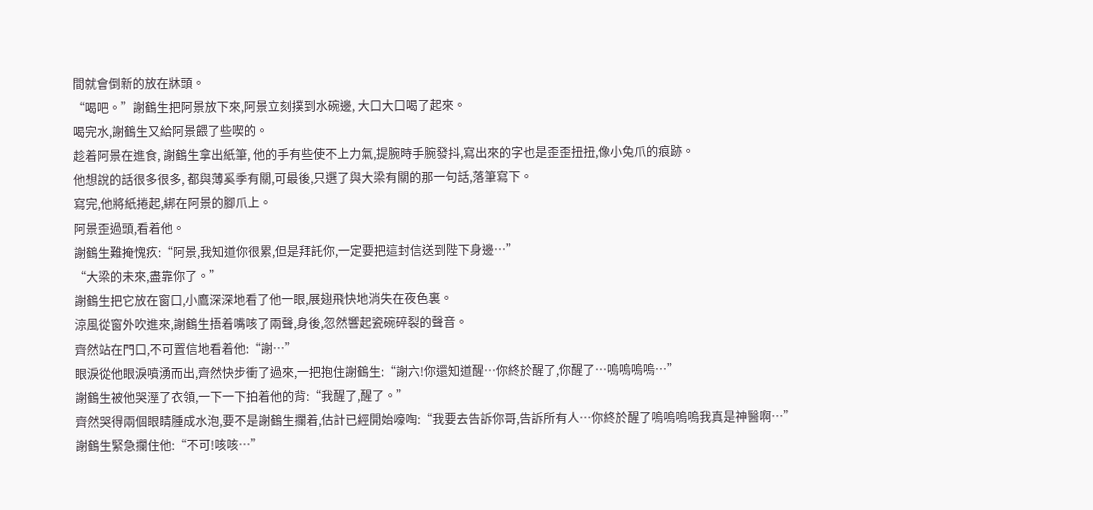間就會倒新的放在牀頭。
“喝吧。”謝鶴生把阿景放下來,阿景立刻撲到水碗邊, 大口大口喝了起來。
喝完水,謝鶴生又給阿景餵了些喫的。
趁着阿景在進食, 謝鶴生拿出紙筆, 他的手有些使不上力氣,提腕時手腕發抖,寫出來的字也是歪歪扭扭,像小兔爪的痕跡。
他想說的話很多很多, 都與薄奚季有關,可最後,只選了與大梁有關的那一句話,落筆寫下。
寫完,他將紙捲起,綁在阿景的腳爪上。
阿景歪過頭,看着他。
謝鶴生難掩愧疚:“阿景,我知道你很累,但是拜託你,一定要把這封信送到陛下身邊…”
“大梁的未來,盡靠你了。”
謝鶴生把它放在窗口,小鷹深深地看了他一眼,展翅飛快地消失在夜色裏。
涼風從窗外吹進來,謝鶴生捂着嘴咳了兩聲,身後,忽然響起瓷碗碎裂的聲音。
齊然站在門口,不可置信地看着他:“謝…”
眼淚從他眼淚噴湧而出,齊然快步衝了過來,一把抱住謝鶴生:“謝六!你還知道醒…你終於醒了,你醒了…嗚嗚嗚嗚…”
謝鶴生被他哭溼了衣領,一下一下拍着他的背:“我醒了,醒了。”
齊然哭得兩個眼睛腫成水泡,要不是謝鶴生攔着,估計已經開始嚎啕:“我要去告訴你哥,告訴所有人…你終於醒了嗚嗚嗚嗚我真是神醫啊…”
謝鶴生緊急攔住他:“不可!咳咳…”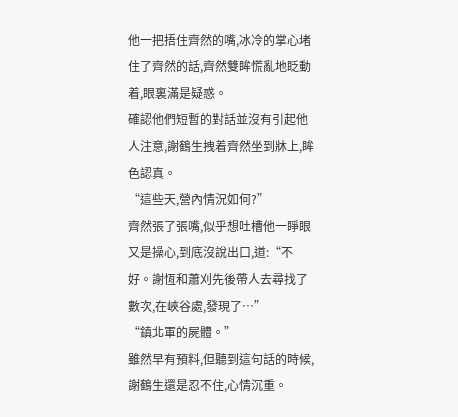他一把捂住齊然的嘴,冰冷的掌心堵住了齊然的話,齊然雙眸慌亂地眨動着,眼裏滿是疑惑。
確認他們短暫的對話並沒有引起他人注意,謝鶴生拽着齊然坐到牀上,眸色認真。
“這些天,營內情況如何?”
齊然張了張嘴,似乎想吐槽他一睜眼又是操心,到底沒說出口,道:“不好。謝恆和蕭刈先後帶人去尋找了數次,在峽谷處,發現了…”
“鎮北軍的屍體。”
雖然早有預料,但聽到這句話的時候,謝鶴生還是忍不住,心情沉重。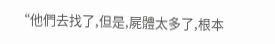“他們去找了,但是,屍體太多了,根本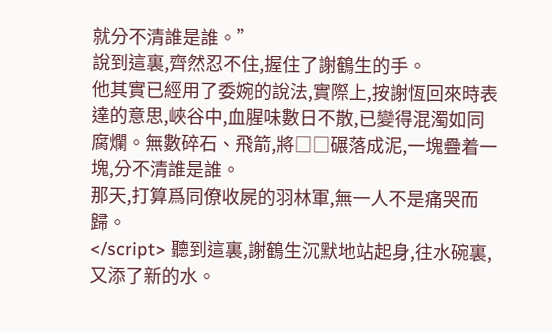就分不清誰是誰。”
說到這裏,齊然忍不住,握住了謝鶴生的手。
他其實已經用了委婉的說法,實際上,按謝恆回來時表達的意思,峽谷中,血腥味數日不散,已變得混濁如同腐爛。無數碎石、飛箭,將□□碾落成泥,一塊疊着一塊,分不清誰是誰。
那天,打算爲同僚收屍的羽林軍,無一人不是痛哭而歸。
</script> 聽到這裏,謝鶴生沉默地站起身,往水碗裏,又添了新的水。